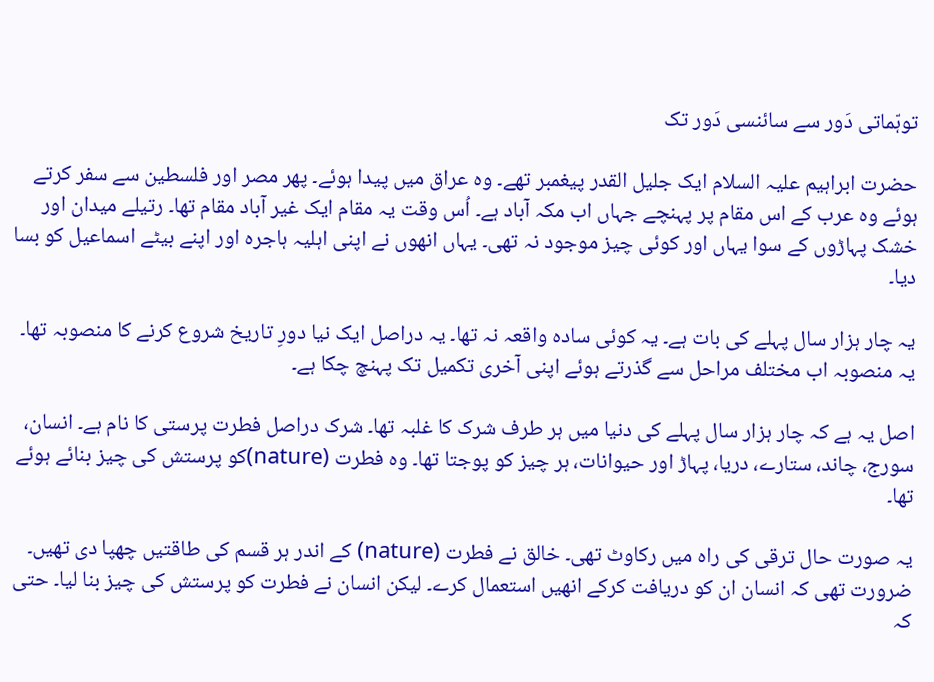توہّماتی دَور سے سائنسی دَور تک

حضرت ابراہیم علیہ السلام ایک جلیل القدر پیغمبر تھے۔ وہ عراق میں پیدا ہوئے۔ پھر مصر اور فلسطین سے سفر کرتے ہوئے وہ عرب کے اس مقام پر پہنچے جہاں اب مکہ آباد ہے۔ اُس وقت یہ مقام ایک غیر آباد مقام تھا۔ رتیلے میدان اور خشک پہاڑوں کے سوا یہاں اور کوئی چیز موجود نہ تھی۔ یہاں انھوں نے اپنی اہلیہ ہاجرہ اور اپنے بیٹے اسماعیل کو بسا دیا۔

یہ چار ہزار سال پہلے کی بات ہے۔ یہ کوئی سادہ واقعہ نہ تھا۔ یہ دراصل ایک نیا دورِ تاریخ شروع کرنے کا منصوبہ تھا۔ یہ منصوبہ اب مختلف مراحل سے گذرتے ہوئے اپنی آخری تکمیل تک پہنچ چکا ہے۔

اصل یہ ہے کہ چار ہزار سال پہلے کی دنیا میں ہر طرف شرک کا غلبہ تھا۔ شرک دراصل فطرت پرستی کا نام ہے۔ انسان، سورج، چاند، ستارے، دریا، پہاڑ اور حیوانات، ہر چیز کو پوجتا تھا۔ وہ فطرت (nature)کو پرستش کی چیز بنائے ہوئے تھا۔

یہ صورت حال ترقی کی راہ میں رکاوٹ تھی۔ خالق نے فطرت (nature) کے اندر ہر قسم کی طاقتیں چھپا دی تھیں۔ ضرورت تھی کہ انسان ان کو دریافت کرکے انھیں استعمال کرے۔ لیکن انسان نے فطرت کو پرستش کی چیز بنا لیا۔ حتی کہ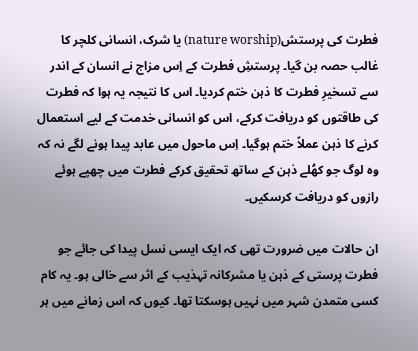فطرت کی پرستش(nature worship) یا شرک، انسانی کلچر کا غالب حصہ بن گیا۔ پرستشِ فطرت کے اِس مزاج نے انسان کے اندر سے تسخیرِ فطرت کا ذہن ختم کردیا۔ اس کا نتیجہ یہ ہوا کہ فطرت کی طاقتوں کو دریافت کرکے، اس کو انسانی خدمت کے لیے استعمال کرنے کا ذہن عملاً ختم ہوگیا۔ اِس ماحول میں عابد پیدا ہونے لگے نہ کہ وہ لوگ جو کھُلے ذہن کے ساتھ تحقیق کرکے فطرت میں چھپے ہوئے رازوں کو دریافت کرسکیں۔

ان حالات میں ضرورت تھی کہ ایک ایسی نسل پیدا کی جائے جو فطرت پرستی کے ذہن یا مشرکانہ تہذیب کے اثر سے خالی ہو۔ یہ کام کسی متمدن شہر میں نہیں ہوسکتا تھا۔ کیوں کہ اس زمانے میں ہر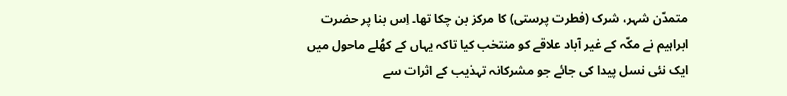متمدّن شہر، شرک (فطرت پرستی) کا مرکز بن چکا تھا۔ اِس بنا پر حضرت ابراہیم نے مکّہ کے غیر آباد علاقے کو منتخب کیا تاکہ یہاں کے کھُلے ماحول میں ایک نئی نسل پیدا کی جائے جو مشرکانہ تہذیب کے اثرات سے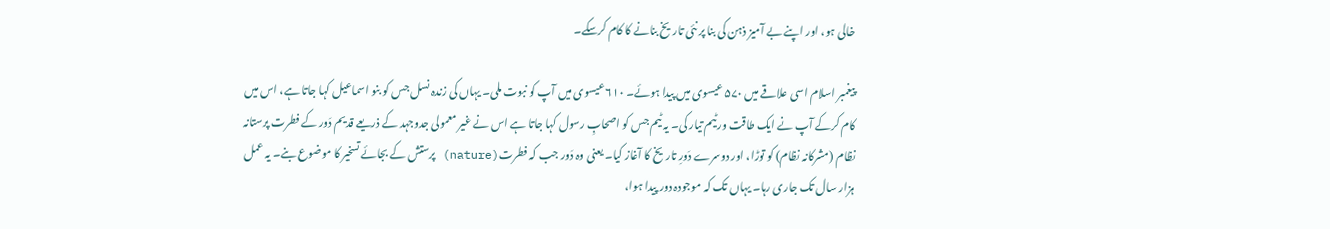خالی ہو، اور اپنے بے آمیز ذہن کی بنا پر نئی تاریخ بنانے کا کام کرسکے۔

پیغمبر اسلام اسی علاقے میں ۵۷۰ عیسوی میں پیدا ہوئے۔ ۶۱۰ عیسوی میں آپ کو نبوت ملی۔ یہاں کی زندہ نسل جس کو بنو اسماعیل کہا جاتا ہے، اس میں کام کرکے آپ نے ایک طاقت ور ٹیم تیار کی۔ یہ ٹیم جس کو اصحابِ رسول کہا جاتا ہے اس نے غیر معمولی جدوجہد کے ذریعے قدیم دَور کے فطرت پرستانہ نظام (مشرکانہ نظام) کو توڑا، اور دوسرے دَورِ تاریخ کا آغاز کیا۔ یعنی وہ دَور جب کہ فطرت(nature) پرستش کے بجائے تسخیر کا موضوع بنے۔ یہ عمل ہزار سال تک جاری رہا۔ یہاں تک کہ موجودہ دور پیدا ہوا،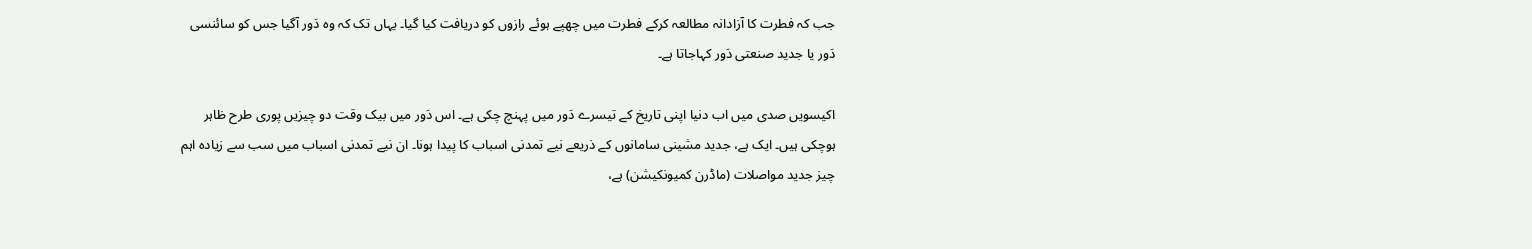جب کہ فطرت کا آزادانہ مطالعہ کرکے فطرت میں چھپے ہوئے رازوں کو دریافت کیا گیا۔ یہاں تک کہ وہ دَور آگیا جس کو سائنسی دَور یا جدید صنعتی دَور کہاجاتا ہے۔

اکیسویں صدی میں اب دنیا اپنی تاریخ کے تیسرے دَور میں پہنچ چکی ہے۔ اس دَور میں بیک وقت دو چیزیں پوری طرح ظاہر ہوچکی ہیں۔ ایک ہے، جدید مشینی سامانوں کے ذریعے نیے تمدنی اسباب کا پیدا ہونا۔ ان نیے تمدنی اسباب میں سب سے زیادہ اہم چیز جدید مواصلات (ماڈرن کمیونکیشن) ہے،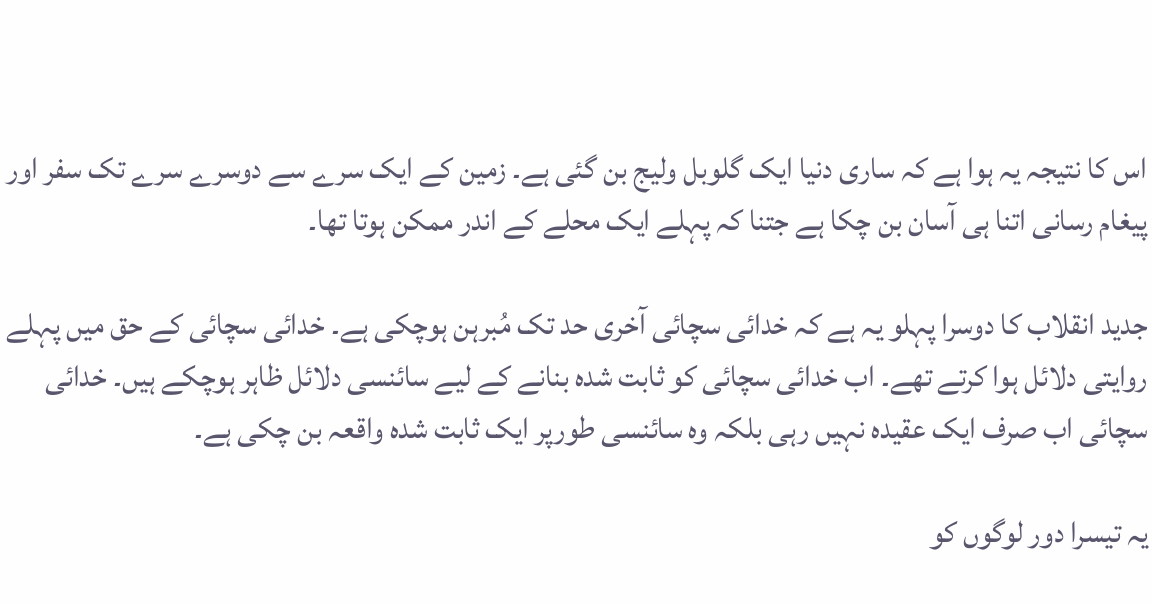اس کا نتیجہ یہ ہوا ہے کہ ساری دنیا ایک گلوبل ولیج بن گئی ہے۔ زمین کے ایک سرے سے دوسرے سرے تک سفر اور پیغام رسانی اتنا ہی آسان بن چکا ہے جتنا کہ پہلے ایک محلے کے اندر ممکن ہوتا تھا۔

جدید انقلاب کا دوسرا پہلو یہ ہے کہ خدائی سچائی آخری حد تک مُبرہن ہوچکی ہے۔ خدائی سچائی کے حق میں پہلے روایتی دلائل ہوا کرتے تھے۔ اب خدائی سچائی کو ثابت شدہ بنانے کے لیے سائنسی دلائل ظاہر ہوچکے ہیں۔ خدائی سچائی اب صرف ایک عقیدہ نہیں رہی بلکہ وہ سائنسی طورپر ایک ثابت شدہ واقعہ بن چکی ہے۔

یہ تیسرا دور لوگوں کو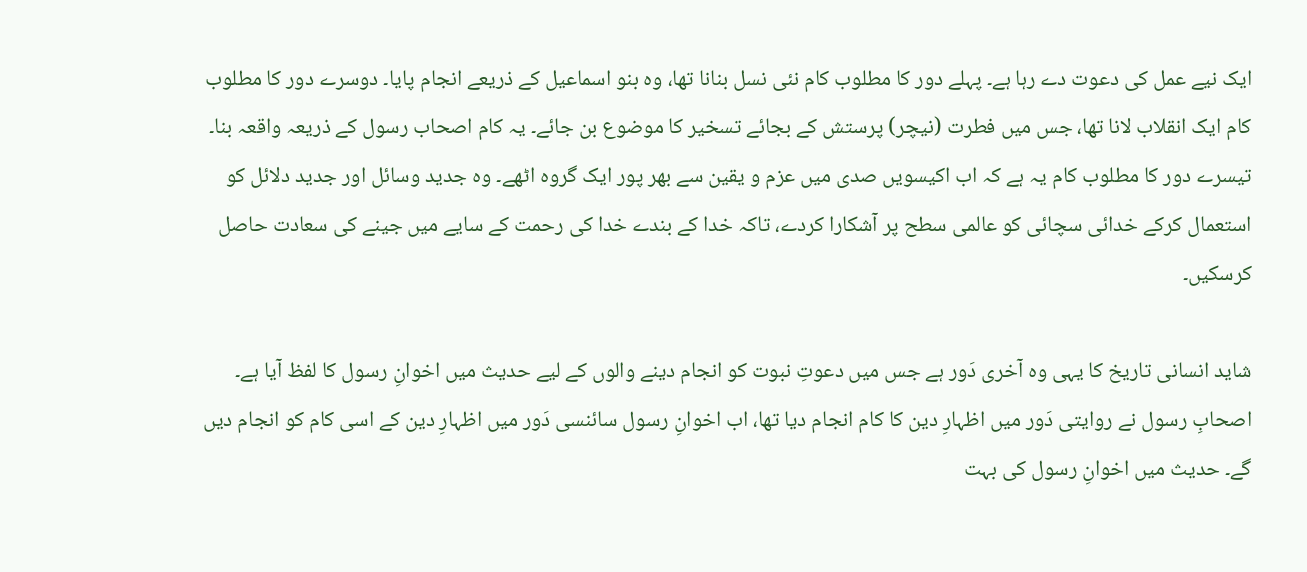ایک نیے عمل کی دعوت دے رہا ہے۔ پہلے دور کا مطلوب کام نئی نسل بنانا تھا، وہ بنو اسماعیل کے ذریعے انجام پایا۔ دوسرے دور کا مطلوب کام ایک انقلاب لانا تھا، جس میں فطرت (نیچر) پرستش کے بجائے تسخیر کا موضوع بن جائے۔ یہ کام اصحاب رسول کے ذریعہ واقعہ بنا۔ تیسرے دور کا مطلوب کام یہ ہے کہ اب اکیسویں صدی میں عزم و یقین سے بھر پور ایک گروہ اٹھے۔ وہ جدید وسائل اور جدید دلائل کو استعمال کرکے خدائی سچائی کو عالمی سطح پر آشکارا کردے، تاکہ خدا کے بندے خدا کی رحمت کے سایے میں جینے کی سعادت حاصل کرسکیں۔

شاید انسانی تاریخ کا یہی وہ آخری دَور ہے جس میں دعوتِ نبوت کو انجام دینے والوں کے لیے حدیث میں اخوانِ رسول کا لفظ آیا ہے۔ اصحابِ رسول نے روایتی دَور میں اظہارِ دین کا کام انجام دیا تھا، اب اخوانِ رسول سائنسی دَور میں اظہارِ دین کے اسی کام کو انجام دیں گے۔ حدیث میں اخوانِ رسول کی بہت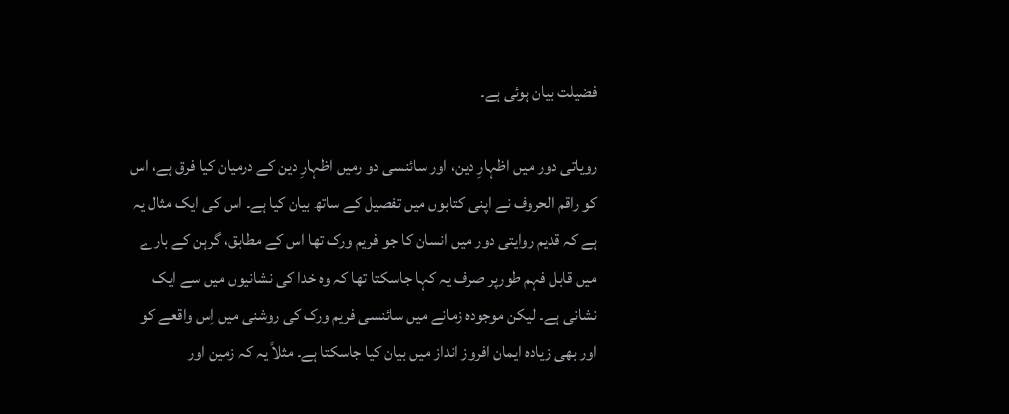فضیلت بیان ہوئی ہے۔

رویاتی دور میں اظہارِ دین، اور سائنسی دو رمیں اظہارِ دین کے درمیان کیا فرق ہے، اس کو راقم الحروف نے اپنی کتابوں میں تفصیل کے ساتھ بیان کیا ہے۔ اس کی ایک مثال یہ ہے کہ قدیم روایتی دور میں انسان کا جو فریم ورک تھا اس کے مطابق، گرہن کے بارے میں قابل فہم طورپر صرف یہ کہا جاسکتا تھا کہ وہ خدا کی نشانیوں میں سے ایک نشانی ہے۔ لیکن موجودہ زمانے میں سائنسی فریم ورک کی روشنی میں اِس واقعے کو اور بھی زیادہ ایمان افروز انداز میں بیان کیا جاسکتا ہے۔ مثلاً یہ کہ زمین اور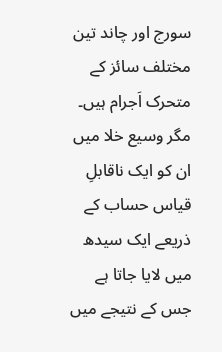سورج اور چاند تین مختلف سائز کے متحرک اَجرام ہیں۔ مگر وسیع خلا میں ان کو ایک ناقابلِ قیاس حساب کے ذریعے ایک سیدھ میں لایا جاتا ہے جس کے نتیجے میں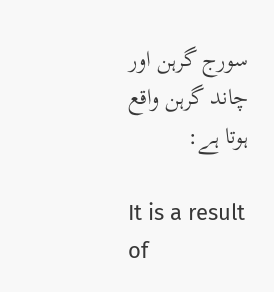سورج گرہن اور چاند گرہن واقع ہوتا ہے:

It is a result of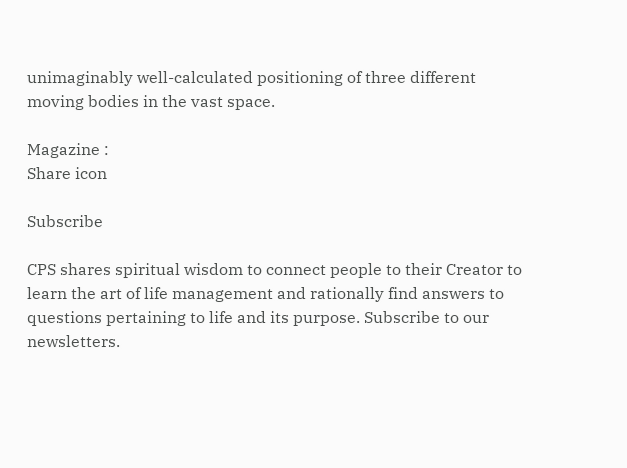unimaginably well-calculated positioning of three different moving bodies in the vast space.

Magazine :
Share icon

Subscribe

CPS shares spiritual wisdom to connect people to their Creator to learn the art of life management and rationally find answers to questions pertaining to life and its purpose. Subscribe to our newsletters.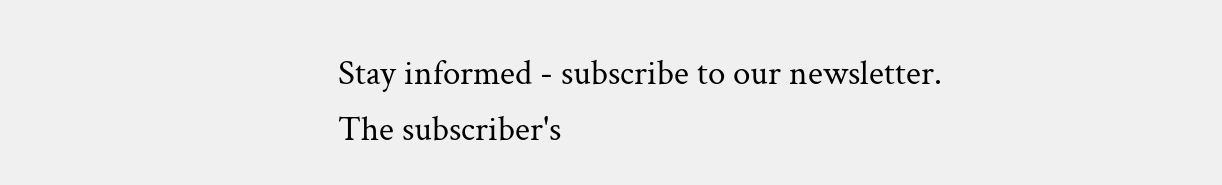Stay informed - subscribe to our newsletter.
The subscriber's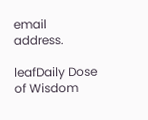email address.

leafDaily Dose of Wisdom